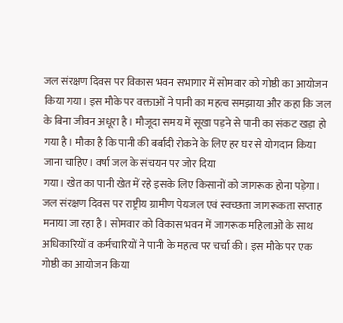जल संरक्षण दिवस पर विकास भवन सभागार में सोमवार को गोष्ठी का आयोजन किया गया। इस मौके पर वक्ताओं ने पानी का महत्व समझाया और कहा कि जल के बिना जीवन अधूरा है। मौजूदा समय में सूखा पड़ने से पानी का संकट खड़ा हो गया है। मौका है कि पानी की बर्बादी रोकने के लिए हर घर से योगदान किया जाना चाहिए। वर्षा जल के संचयन पर जोर दिया
गया। खेत का पानी खेत में रहे इसके लिए किसानों को जागरूक होना पड़ेगा। जल संरक्षण दिवस पर राष्ट्रीय ग्रामीण पेयजल एवं स्वच्छता जागरूकता सप्ताह मनाया जा रहा है। सोमवार को विकास भवन में जागरूक महिलाओं के साथ अधिकारियों व कर्मचारियों ने पानी के महत्व पर चर्चा की। इस मौके पर एक गोष्ठी का आयोजन किया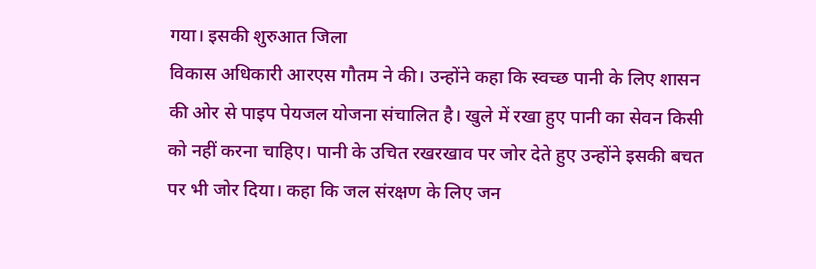गया। इसकी शुरुआत जिला
विकास अधिकारी आरएस गौतम ने की। उन्होंने कहा कि स्वच्छ पानी के लिए शासन की ओर से पाइप पेयजल योजना संचालित है। खुले में रखा हुए पानी का सेवन किसी को नहीं करना चाहिए। पानी के उचित रखरखाव पर जोर देते हुए उन्होंने इसकी बचत पर भी जोर दिया। कहा कि जल संरक्षण के लिए जन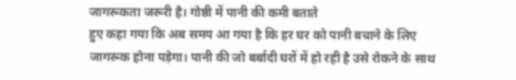जागरूकता जरूरी है। गोष्ठी में पानी की कमी बताते
हुए कहा गया कि अब समय आ गया है कि हर घर को पानी बचाने के लिए जागरूक होना पड़ेगा। पानी की जो बर्बादी घरों में हो रही है उसे रोकने के साथ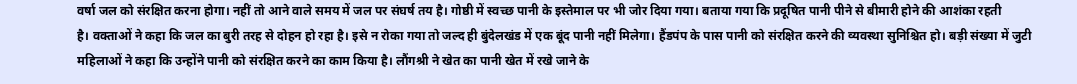वर्षा जल को संरक्षित करना होगा। नहीं तो आने वाले समय में जल पर संघर्ष तय है। गोष्ठी में स्वच्छ पानी के इस्तेमाल पर भी जोर दिया गया। बताया गया कि प्रदूषित पानी पीने से बीमारी होने की आशंका रहती
है। वक्ताओं ने कहा कि जल का बुरी तरह से दोहन हो रहा है। इसे न रोका गया तो जल्द ही बुंदेलखंड में एक बूंद पानी नहीं मिलेगा। हैंडपंप के पास पानी को संरक्षित करने की व्यवस्था सुनिश्चित हो। बड़ी संख्या में जुटी महिलाओं ने कहा कि उन्होंने पानी को संरक्षित करने का काम किया है। लौंगश्री ने खेत का पानी खेत में रखे जाने के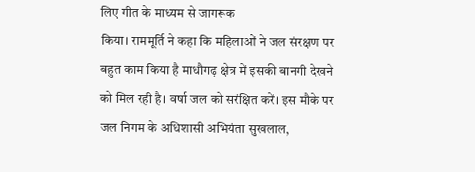लिए गीत के माध्यम से जागरूक
किया। राममूर्ति ने कहा कि महिलाओं ने जल संरक्षण पर बहुत काम किया है माधौगढ़ क्षेत्र में इसकी बानगी देखने को मिल रही है। वर्षा जल को सरंक्षित करें। इस मौके पर जल निगम के अधिशासी अभियंता सुखलाल,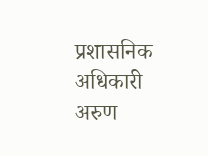प्रशासनिक अधिकारी अरुण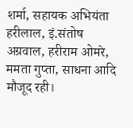शर्मा, सहायक अभियंता हरीलाल, इं.संतोष अग्रवाल, हरीराम ओमरे, ममता गुप्ता, साधना आदि मौजूद रही।